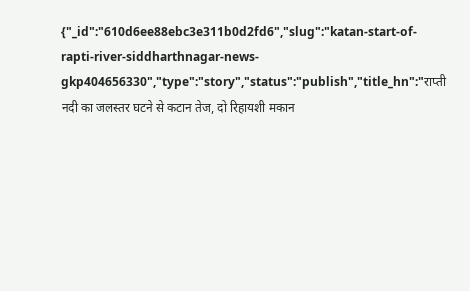{"_id":"610d6ee88ebc3e311b0d2fd6","slug":"katan-start-of-rapti-river-siddharthnagar-news-gkp404656330","type":"story","status":"publish","title_hn":"राप्ती नदी का जलस्तर घटने से कटान तेज, दो रिहायशी मकान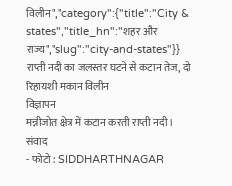विलीन","category":{"title":"City & states","title_hn":"शहर और राज्य","slug":"city-and-states"}}
राप्ती नदी का जलस्तर घटने से कटान तेज, दो रिहायशी मकान विलीन
विज्ञापन
मन्नीजोत क्षेत्र में कटान करती राप्ती नदी। संवाद
- फोटो : SIDDHARTHNAGAR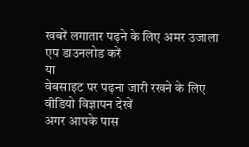खबरें लगातार पढ़ने के लिए अमर उजाला एप डाउनलोड करें
या
वेबसाइट पर पढ़ना जारी रखने के लिए वीडियो विज्ञापन देखें
अगर आपके पास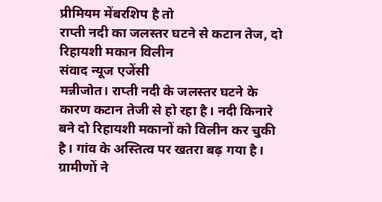प्रीमियम मेंबरशिप है तो
राप्ती नदी का जलस्तर घटने से कटान तेज, दो रिहायशी मकान विलीन
संवाद न्यूज एजेंसी
मन्नीजोत। राप्ती नदी के जलस्तर घटने के कारण कटान तेजी से हो रहा है। नदी किनारे बने दो रिहायशी मकानों को विलीन कर चुकी है। गांव के अस्तित्व पर खतरा बढ़ गया है। ग्रामीणों ने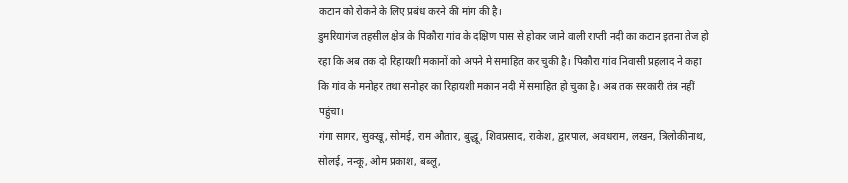कटान को रोकने के लिए प्रबंध करने की मांग की है।
डुमरियागंज तहसील क्षेत्र के पिकौरा गांव के दक्षिण पास से होकर जाने वाली राप्ती नदी का कटान इतना तेज हो रहा कि अब तक दो रिहायशी मकानों को अपने मे समाहित कर चुकी है। पिकौरा गांव निवासी प्रहलाद ने कहा कि गांव के मनोहर तथा सनोहर का रिहायशी मकान नदी में समाहित हो चुका है। अब तक सरकारी तंत्र नहीं पहुंचा।
गंगा सागर, सुक्खू, सोमई, राम औतार, बुद्धू, शिवप्रसाद, राकेश, द्वारपाल, अवधराम, लखन, त्रिलोकीनाथ, सोलई, नन्कू, ओम प्रकाश, बब्लू,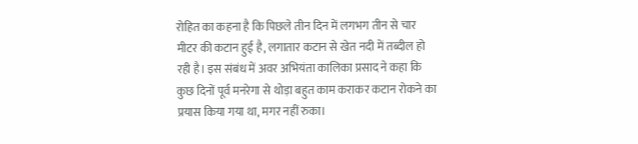रोहित का कहना है कि पिछले तीन दिन में लगभग तीन से चार मीटर की कटान हुई है, लगातार कटान से खेत नदी में तब्दील हो रही है। इस संबंध में अवर अभियंता कालिका प्रसाद ने कहा कि कुछ दिनों पूर्व मनरेगा से थोड़ा बहुत काम कराकर कटान रोकने का प्रयास किया गया था, मगर नहीं रुका।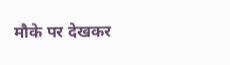मौके पर देखकर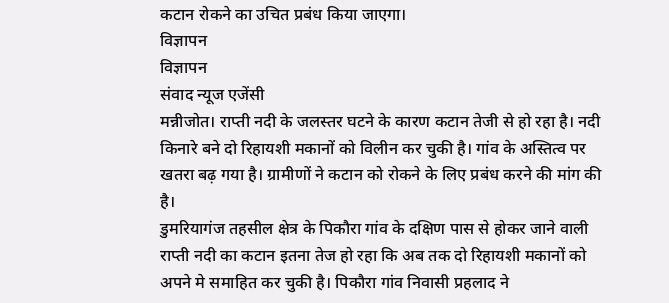कटान रोकने का उचित प्रबंध किया जाएगा।
विज्ञापन
विज्ञापन
संवाद न्यूज एजेंसी
मन्नीजोत। राप्ती नदी के जलस्तर घटने के कारण कटान तेजी से हो रहा है। नदी किनारे बने दो रिहायशी मकानों को विलीन कर चुकी है। गांव के अस्तित्व पर खतरा बढ़ गया है। ग्रामीणों ने कटान को रोकने के लिए प्रबंध करने की मांग की है।
डुमरियागंज तहसील क्षेत्र के पिकौरा गांव के दक्षिण पास से होकर जाने वाली राप्ती नदी का कटान इतना तेज हो रहा कि अब तक दो रिहायशी मकानों को अपने मे समाहित कर चुकी है। पिकौरा गांव निवासी प्रहलाद ने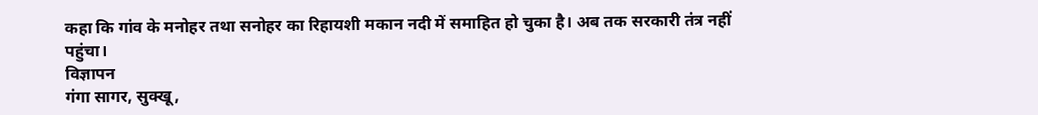कहा कि गांव के मनोहर तथा सनोहर का रिहायशी मकान नदी में समाहित हो चुका है। अब तक सरकारी तंत्र नहीं पहुंचा।
विज्ञापन
गंगा सागर, सुक्खू,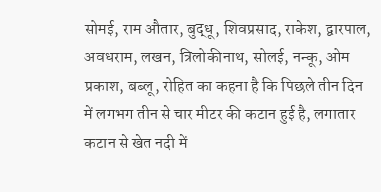सोमई, राम औतार, बुद्धू, शिवप्रसाद, राकेश, द्वारपाल, अवधराम, लखन, त्रिलोकीनाथ, सोलई, नन्कू, ओम प्रकाश, बब्लू, रोहित का कहना है कि पिछले तीन दिन में लगभग तीन से चार मीटर की कटान हुई है, लगातार कटान से खेत नदी में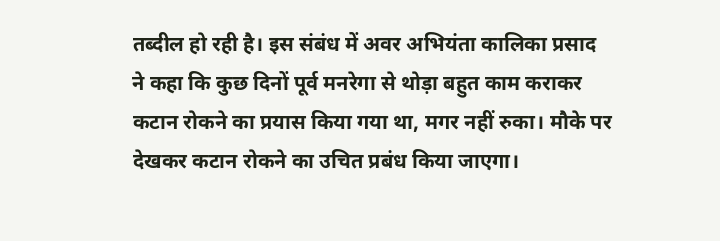तब्दील हो रही है। इस संबंध में अवर अभियंता कालिका प्रसाद ने कहा कि कुछ दिनों पूर्व मनरेगा से थोड़ा बहुत काम कराकर कटान रोकने का प्रयास किया गया था, मगर नहीं रुका। मौके पर देखकर कटान रोकने का उचित प्रबंध किया जाएगा।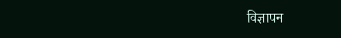विज्ञापन